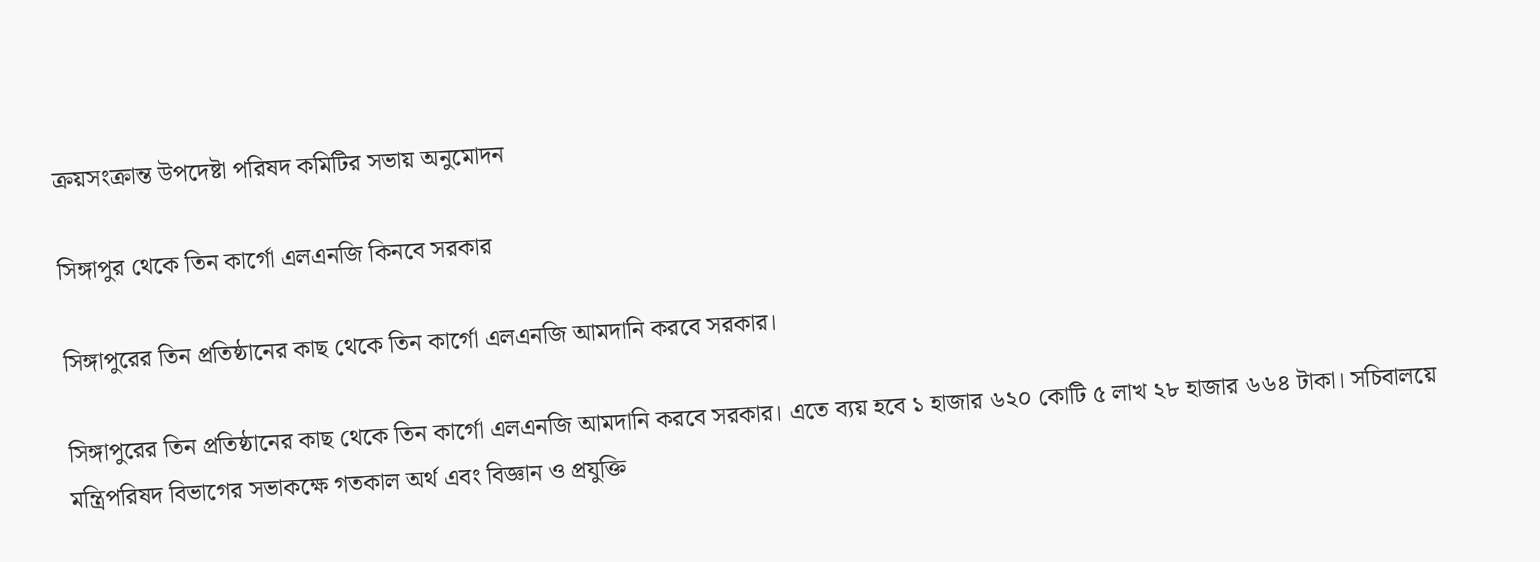ক্রয়সংক্রান্ত উপদেষ্টা পরিষদ কমিটির সভায় অনুমোদন

সিঙ্গাপুর থেকে তিন কার্গো এলএনজি কিনবে সরকার

সিঙ্গাপুরের তিন প্রতিষ্ঠানের কাছ থেকে তিন কার্গো এলএনজি আমদানি করবে সরকার।

সিঙ্গাপুরের তিন প্রতিষ্ঠানের কাছ থেকে তিন কার্গো এলএনজি আমদানি করবে সরকার। এতে ব্যয় হবে ১ হাজার ৬২০ কোটি ৫ লাখ ২৮ হাজার ৬৬৪ টাকা। সচিবালয়ে মন্ত্রিপরিষদ বিভাগের সভাকক্ষে গতকাল অর্থ এবং বিজ্ঞান ও প্রযুক্তি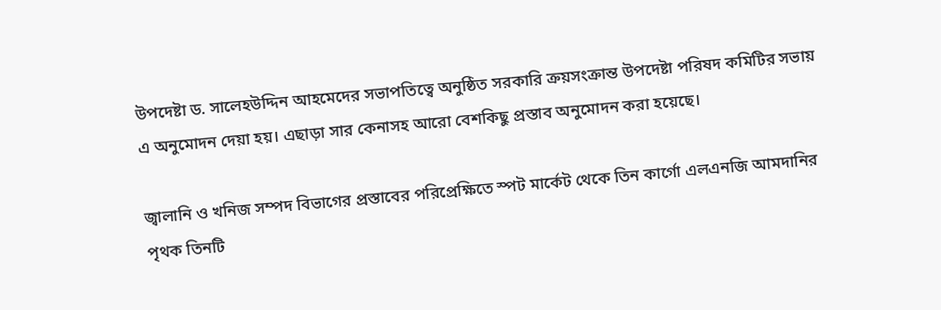উপদেষ্টা ড. সালেহউদ্দিন আহমেদের সভাপতিত্বে অনুষ্ঠিত সরকারি ক্রয়সংক্রান্ত উপদেষ্টা পরিষদ কমিটির সভায় এ অনুমোদন দেয়া হয়। এছাড়া সার কেনাসহ আরো বেশকিছু প্রস্তাব অনুমোদন করা হয়েছে।

জ্বালানি ও খনিজ সম্পদ বিভাগের প্রস্তাবের পরিপ্রেক্ষিতে স্পট মার্কেট থেকে তিন কার্গো এলএনজি আমদানির পৃথক তিনটি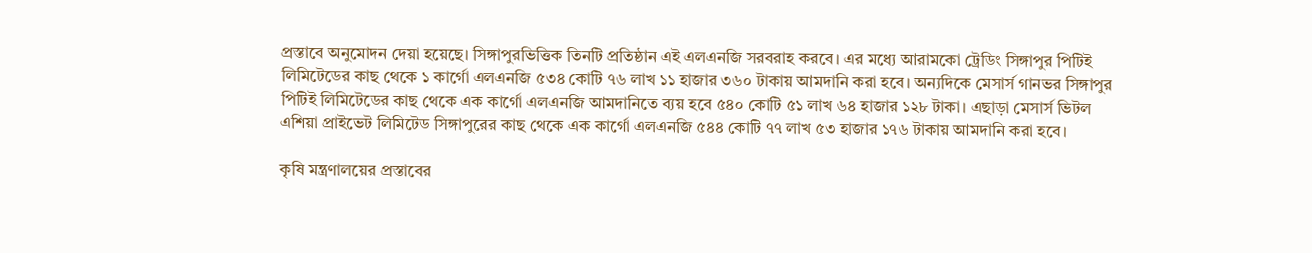প্রস্তাবে অনুমোদন দেয়া হয়েছে। সিঙ্গাপুরভিত্তিক তিনটি প্রতিষ্ঠান এই এলএনজি সরবরাহ করবে। এর মধ্যে আরামকো ট্রেডিং সিঙ্গাপুর পিটিই লিমিটেডের কাছ থেকে ১ কার্গো এলএনজি ৫৩৪ কোটি ৭৬ লাখ ১১ হাজার ৩৬০ টাকায় আমদানি করা হবে। অন্যদিকে মেসার্স গানভর সিঙ্গাপুর পিটিই লিমিটেডের কাছ থেকে এক কার্গো এলএনজি আমদানিতে ব্যয় হবে ৫৪০ কোটি ৫১ লাখ ৬৪ হাজার ১২৮ টাকা। এছাড়া মেসার্স ভিটল এশিয়া প্রাইভেট লিমিটেড সিঙ্গাপুরের কাছ থেকে এক কার্গো এলএনজি ৫৪৪ কোটি ৭৭ লাখ ৫৩ হাজার ১৭৬ টাকায় আমদানি করা হবে।

কৃষি মন্ত্রণালয়ের প্রস্তাবের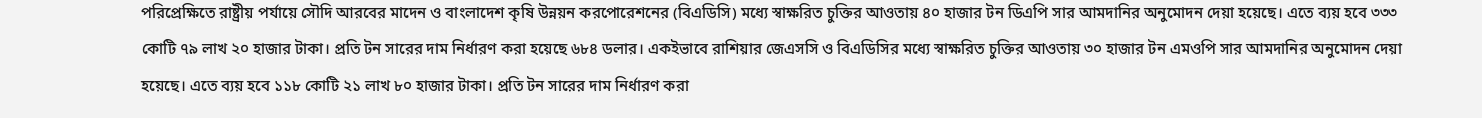পরিপ্রেক্ষিতে রাষ্ট্রীয় পর্যায়ে সৌদি আরবের মাদেন ও বাংলাদেশ কৃষি উন্নয়ন করপোরেশনের (বিএডিসি) মধ্যে স্বাক্ষরিত চুক্তির আওতায় ৪০ হাজার টন ডিএপি সার আমদানির অনুমোদন দেয়া হয়েছে। এতে ব্যয় হবে ৩৩৩ কোটি ৭৯ লাখ ২০ হাজার টাকা। প্রতি টন সারের দাম নির্ধারণ করা হয়েছে ৬৮৪ ডলার। একইভাবে রাশিয়ার জেএসসি ও বিএডিসির মধ্যে স্বাক্ষরিত চুক্তির আওতায় ৩০ হাজার টন এমওপি সার আমদানির অনুমোদন দেয়া হয়েছে। এতে ব্যয় হবে ১১৮ কোটি ২১ লাখ ৮০ হাজার টাকা। প্রতি টন সারের দাম নির্ধারণ করা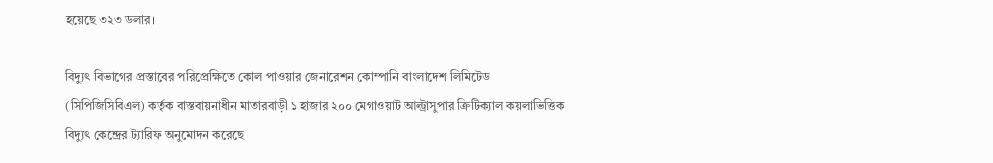হয়েছে ৩২৩ ডলার।

বিদ্যুৎ বিভাগের প্রস্তাবের পরিপ্রেক্ষিতে কোল পাওয়ার জেনারেশন কোম্পানি বাংলাদেশ লিমিটেড (সিপিজিসিবিএল) কর্তৃক বাস্তবায়নাধীন মাতারবাড়ী ১ হাজার ২০০ মেগাওয়াট আল্ট্রাসুপার ক্রিটিক্যাল কয়লাভিত্তিক বিদ্যুৎ কেন্দ্রের ট্যারিফ অনুমোদন করেছে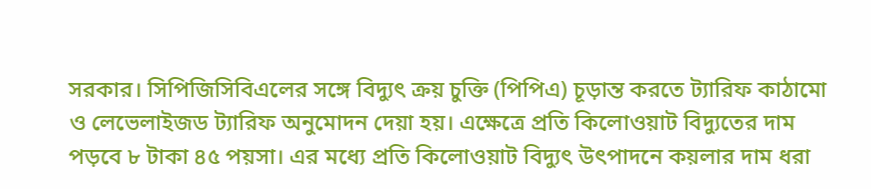সরকার। সিপিজিসিবিএলের সঙ্গে বিদ্যুৎ ক্রয় চুক্তি (পিপিএ) চূড়ান্ত করতে ট্যারিফ কাঠামো ও লেভেলাইজড ট্যারিফ অনুমোদন দেয়া হয়। এক্ষেত্রে প্রতি কিলোওয়াট বিদ্যুতের দাম পড়বে ৮ টাকা ৪৫ পয়সা। এর মধ্যে প্রতি কিলোওয়াট বিদ্যুৎ উৎপাদনে কয়লার দাম ধরা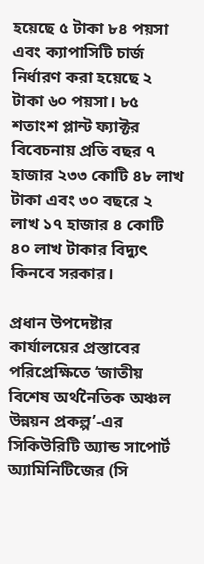হয়েছে ৫ টাকা ৮৪ পয়সা এবং ক্যাপাসিটি চার্জ নির্ধারণ করা হয়েছে ২ টাকা ৬০ পয়সা। ৮৫ শতাংশ প্লান্ট ফ্যাক্টর বিবেচনায় প্রতি বছর ৭ হাজার ২৩৩ কোটি ৪৮ লাখ টাকা এবং ৩০ বছরে ২ লাখ ১৭ হাজার ৪ কোটি ৪০ লাখ টাকার বিদ্যুৎ কিনবে সরকার।

প্রধান উপদেষ্টার কার্যালয়ের প্রস্তাবের পরিপ্রেক্ষিতে ‘জাতীয় বিশেষ অর্থনৈতিক অঞ্চল উন্নয়ন প্রকল্প’-এর সিকিউরিটি অ্যান্ড সাপোর্ট অ্যামিনিটিজের (সি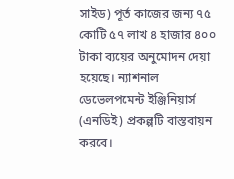সাইড) পূর্ত কাজের জন্য ৭৫ কোটি ৫৭ লাখ ৪ হাজার ৪০০ টাকা ব্যয়ের অনুমোদন দেয়া হয়েছে। ন্যাশনাল ডেভেলপমেন্ট ইঞ্জিনিয়ার্স (এনডিই) প্রকল্পটি বাস্তবায়ন করবে।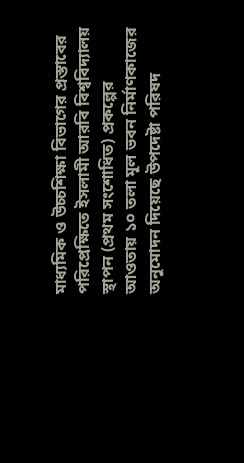মাধ্যমিক ও উচ্চশিক্ষা বিভাগের প্রস্তাবের পরিপ্রেক্ষিতে ইসলামী আরবি বিশ্ববিদ্যালয় স্থাপন (প্রথম সংশোধিত) প্রকল্পের আওতায় ১০ তলা মূল ভবন নির্মাণকাজের অনুমোদন দিয়েছে উপদেষ্টা পরিষদ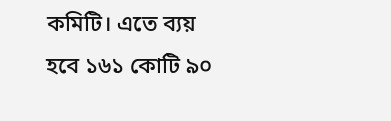কমিটি। এতে ব্যয় হবে ১৬১ কোটি ৯০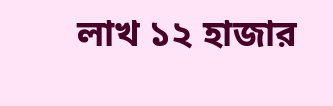লাখ ১২ হাজার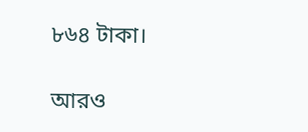৮৬৪ টাকা।

আরও